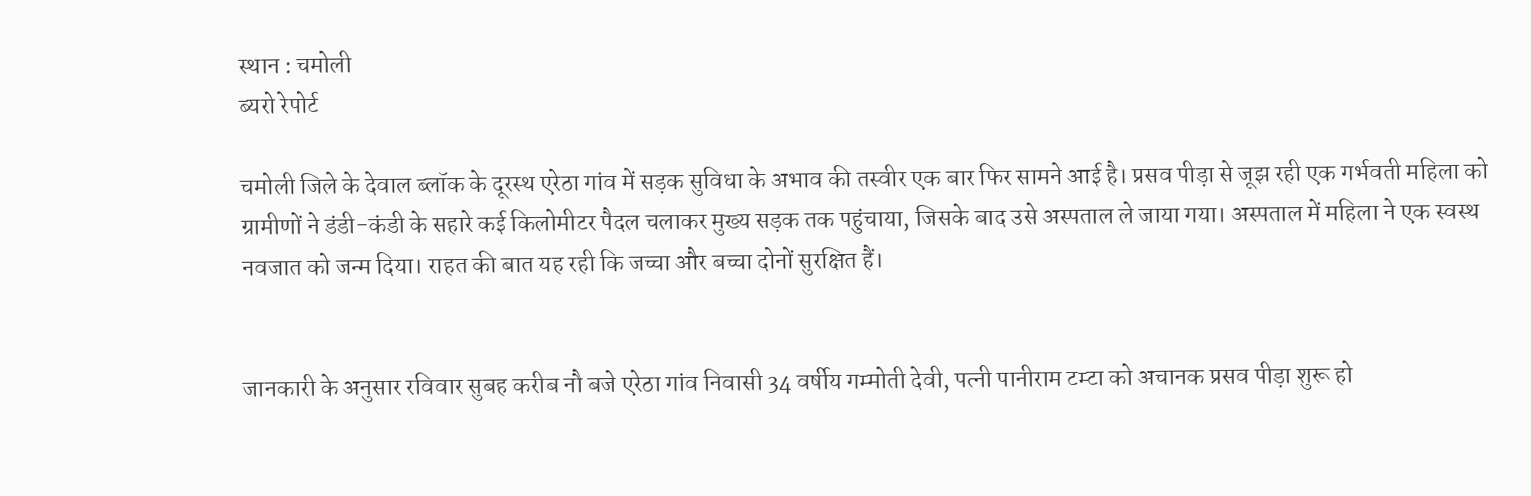स्थान : चमोली
ब्यरो रेपोर्ट

चमोली जिले के देवाल ब्लॉक के दूरस्थ एरेठा गांव में सड़क सुविधा के अभाव की तस्वीर एक बार फिर सामने आई है। प्रसव पीड़ा से जूझ रही एक गर्भवती महिला को ग्रामीणों ने डंडी-कंडी के सहारे कई किलोमीटर पैदल चलाकर मुख्य सड़क तक पहुंचाया, जिसके बाद उसे अस्पताल ले जाया गया। अस्पताल में महिला ने एक स्वस्थ नवजात को जन्म दिया। राहत की बात यह रही कि जच्चा और बच्चा दोनों सुरक्षित हैं।


जानकारी के अनुसार रविवार सुबह करीब नौ बजे एरेठा गांव निवासी 34 वर्षीय गम्मोती देवी, पत्नी पानीराम टम्टा को अचानक प्रसव पीड़ा शुरू हो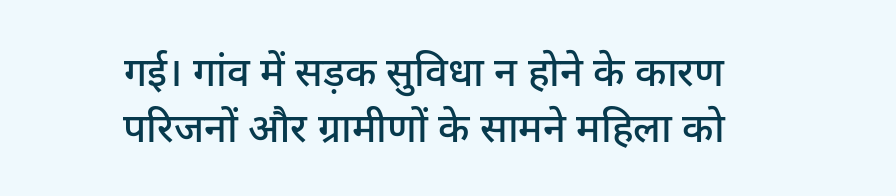गई। गांव में सड़क सुविधा न होने के कारण परिजनों और ग्रामीणों के सामने महिला को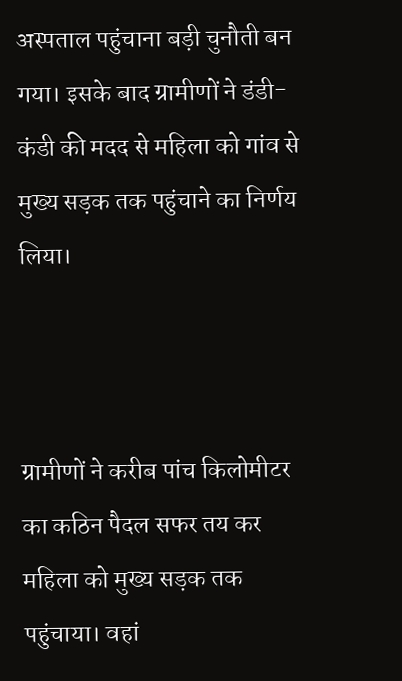अस्पताल पहुंचाना बड़ी चुनौती बन गया। इसके बाद ग्रामीणों ने डंडी-कंडी की मदद से महिला को गांव से मुख्य सड़क तक पहुंचाने का निर्णय लिया।



ग्रामीणों ने करीब पांच किलोमीटर का कठिन पैदल सफर तय कर महिला को मुख्य सड़क तक पहुंचाया। वहां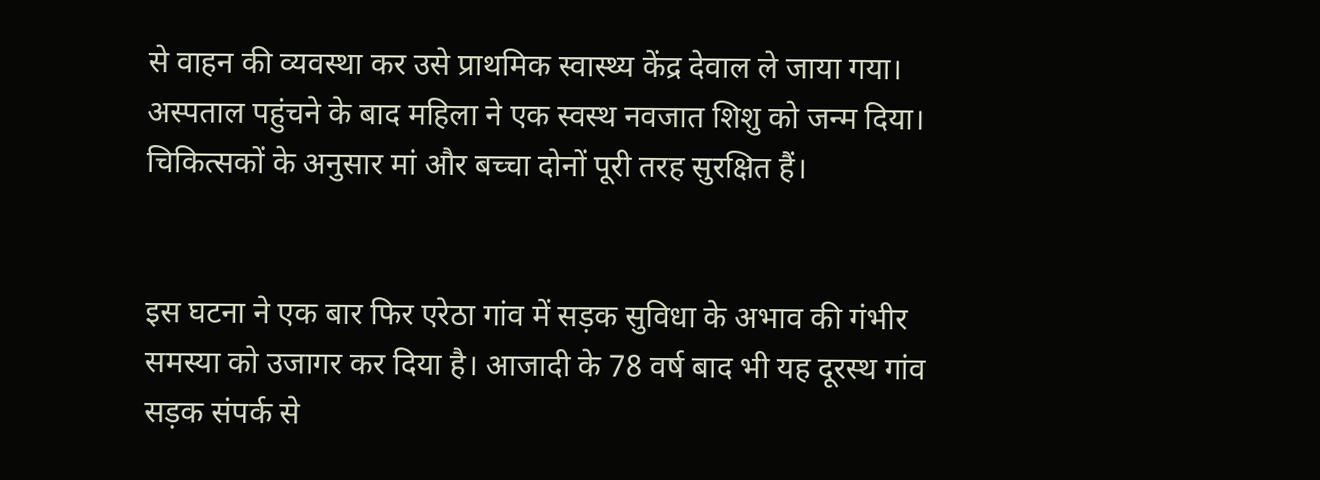से वाहन की व्यवस्था कर उसे प्राथमिक स्वास्थ्य केंद्र देवाल ले जाया गया। अस्पताल पहुंचने के बाद महिला ने एक स्वस्थ नवजात शिशु को जन्म दिया। चिकित्सकों के अनुसार मां और बच्चा दोनों पूरी तरह सुरक्षित हैं।


इस घटना ने एक बार फिर एरेठा गांव में सड़क सुविधा के अभाव की गंभीर समस्या को उजागर कर दिया है। आजादी के 78 वर्ष बाद भी यह दूरस्थ गांव सड़क संपर्क से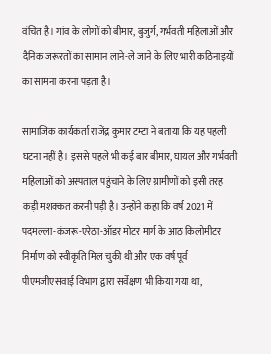वंचित है। गांव के लोगों को बीमार, बुजुर्ग, गर्भवती महिलाओं और दैनिक जरूरतों का सामान लाने-ले जाने के लिए भारी कठिनाइयों का सामना करना पड़ता है।

सामाजिक कार्यकर्ता राजेंद्र कुमार टम्टा ने बताया कि यह पहली घटना नहीं है। इससे पहले भी कई बार बीमार, घायल और गर्भवती महिलाओं को अस्पताल पहुंचाने के लिए ग्रामीणों को इसी तरह कड़ी मशक्कत करनी पड़ी है। उन्होंने कहा कि वर्ष 2021 में पदमल्ला-कंजरू-एरेठा-ऑडर मोटर मार्ग के आठ किलोमीटर निर्माण को स्वीकृति मिल चुकी थी और एक वर्ष पूर्व पीएमजीएसवाई विभाग द्वारा सर्वेक्षण भी किया गया था,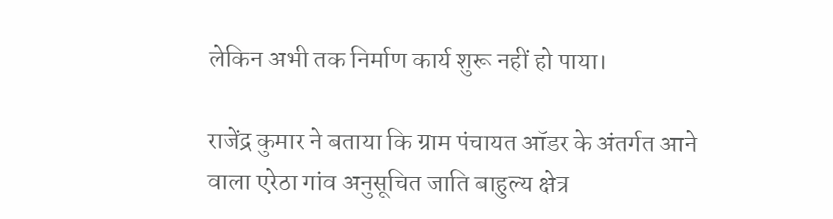लेकिन अभी तक निर्माण कार्य शुरू नहीं हो पाया।

राजेंद्र कुमार ने बताया कि ग्राम पंचायत ऑडर के अंतर्गत आने वाला एरेठा गांव अनुसूचित जाति बाहुल्य क्षेत्र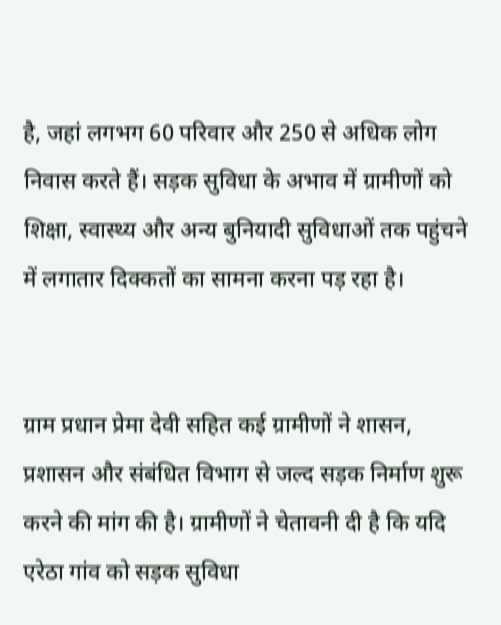है, जहां लगभग 60 परिवार और 250 से अधिक लोग निवास करते हैं। सड़क सुविधा के अभाव में ग्रामीणों को शिक्षा, स्वास्थ्य और अन्य बुनियादी सुविधाओं तक पहुंचने में लगातार दिक्कतों का सामना करना पड़ रहा है।


ग्राम प्रधान प्रेमा देवी सहित कई ग्रामीणों ने शासन, प्रशासन और संबंधित विभाग से जल्द सड़क निर्माण शुरू करने की मांग की है। ग्रामीणों ने चेतावनी दी है कि यदि एरेठा गांव को सड़क सुविधा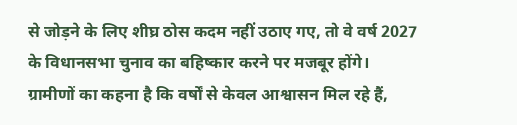से जोड़ने के लिए शीघ्र ठोस कदम नहीं उठाए गए, तो वे वर्ष 2027 के विधानसभा चुनाव का बहिष्कार करने पर मजबूर होंगे। ग्रामीणों का कहना है कि वर्षों से केवल आश्वासन मिल रहे हैं,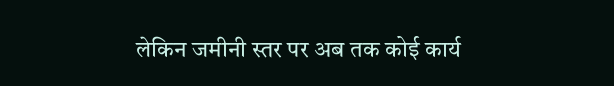लेकिन जमीनी स्तर पर अब तक कोई कार्य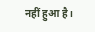नहीं हुआ है।